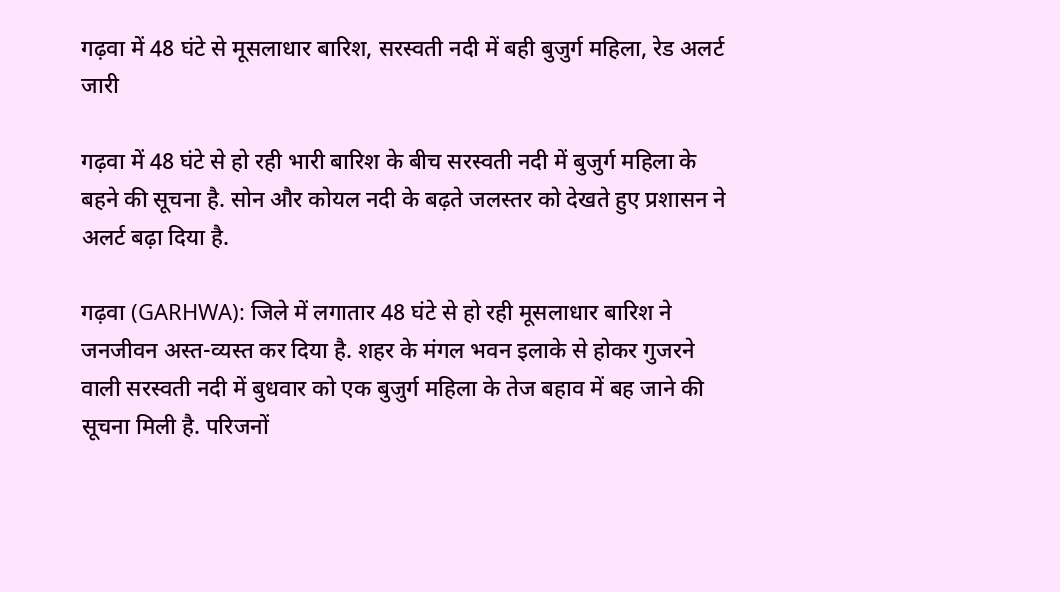गढ़वा में 48 घंटे से मूसलाधार बारिश, सरस्वती नदी में बही बुजुर्ग महिला, रेड अलर्ट जारी

गढ़वा में 48 घंटे से हो रही भारी बारिश के बीच सरस्वती नदी में बुजुर्ग महिला के बहने की सूचना है. सोन और कोयल नदी के बढ़ते जलस्तर को देखते हुए प्रशासन ने अलर्ट बढ़ा दिया है.

गढ़वा (GARHWA): जिले में लगातार 48 घंटे से हो रही मूसलाधार बारिश ने जनजीवन अस्त-व्यस्त कर दिया है. शहर के मंगल भवन इलाके से होकर गुजरने वाली सरस्वती नदी में बुधवार को एक बुजुर्ग महिला के तेज बहाव में बह जाने की सूचना मिली है. परिजनों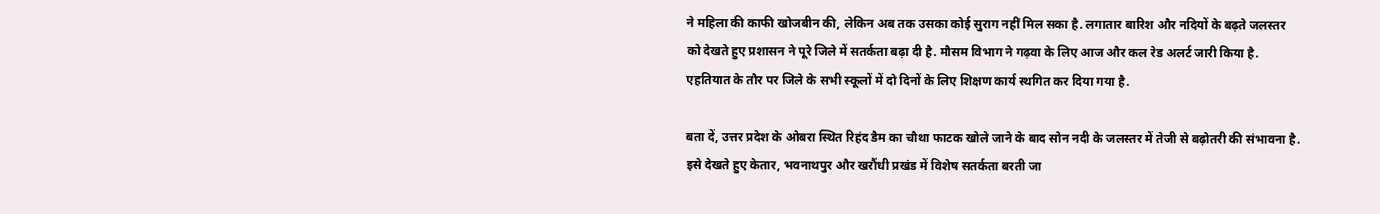ने महिला की काफी खोजबीन की, लेकिन अब तक उसका कोई सुराग नहीं मिल सका है. लगातार बारिश और नदियों के बढ़ते जलस्तर को देखते हुए प्रशासन ने पूरे जिले में सतर्कता बढ़ा दी है. मौसम विभाग ने गढ़वा के लिए आज और कल रेड अलर्ट जारी किया है. एहतियात के तौर पर जिले के सभी स्कूलों में दो दिनों के लिए शिक्षण कार्य स्थगित कर दिया गया है.

बता दें, उत्तर प्रदेश के ओबरा स्थित रिहंद डैम का चौथा फाटक खोले जाने के बाद सोन नदी के जलस्तर में तेजी से बढ़ोतरी की संभावना है. इसे देखते हुए केतार, भवनाथपुर और खरौंधी प्रखंड में विशेष सतर्कता बरती जा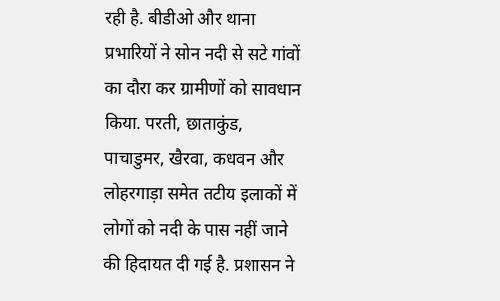रही है. बीडीओ और थाना प्रभारियों ने सोन नदी से सटे गांवों का दौरा कर ग्रामीणों को सावधान किया. परती, छाताकुंड, पाचाडुमर, खैरवा, कधवन और लोहरगाड़ा समेत तटीय इलाकों में लोगों को नदी के पास नहीं जाने की हिदायत दी गई है. प्रशासन ने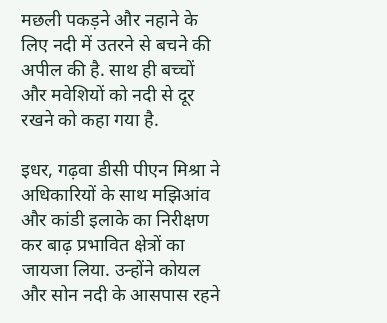मछली पकड़ने और नहाने के लिए नदी में उतरने से बचने की अपील की है. साथ ही बच्चों और मवेशियों को नदी से दूर रखने को कहा गया है.

इधर, गढ़वा डीसी पीएन मिश्रा ने अधिकारियों के साथ मझिआंव और कांडी इलाके का निरीक्षण कर बाढ़ प्रभावित क्षेत्रों का जायजा लिया. उन्होंने कोयल और सोन नदी के आसपास रहने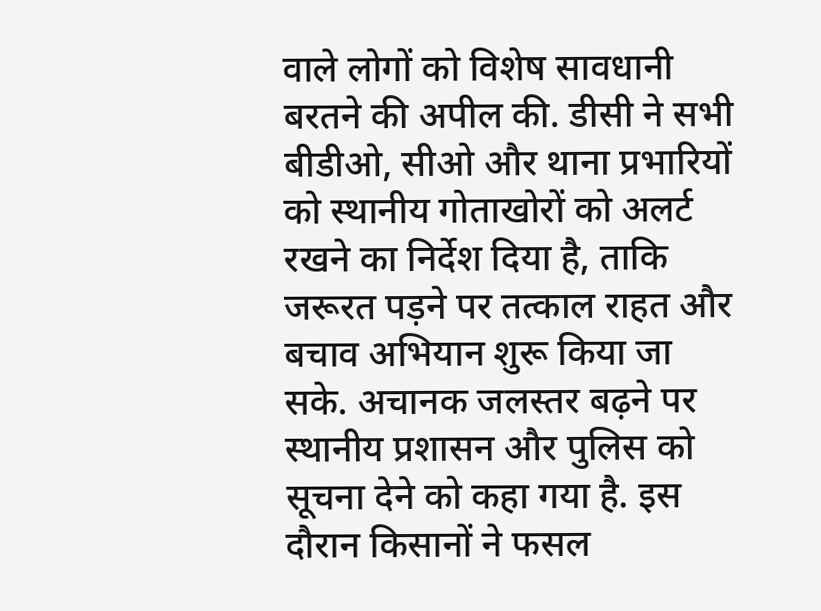वाले लोगों को विशेष सावधानी बरतने की अपील की. डीसी ने सभी बीडीओ, सीओ और थाना प्रभारियों को स्थानीय गोताखोरों को अलर्ट रखने का निर्देश दिया है, ताकि जरूरत पड़ने पर तत्काल राहत और बचाव अभियान शुरू किया जा सके. अचानक जलस्तर बढ़ने पर स्थानीय प्रशासन और पुलिस को सूचना देने को कहा गया है. इस दौरान किसानों ने फसल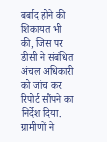बर्बाद होने की शिकायत भी की, जिस पर डीसी ने संबंधित अंचल अधिकारी को जांच कर रिपोर्ट सौंपने का निर्देश दिया. ग्रामीणों ने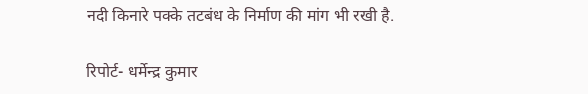नदी किनारे पक्के तटबंध के निर्माण की मांग भी रखी है.

रिपोर्ट- धर्मेन्द्र कुमार